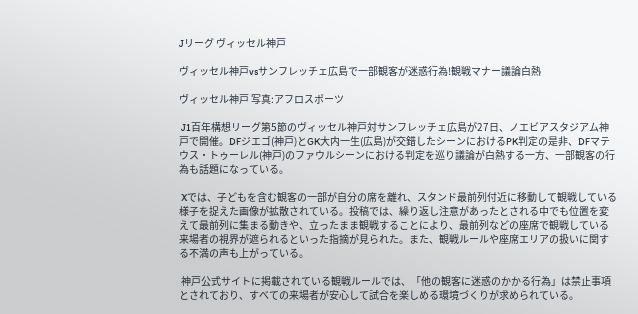Jリーグ ヴィッセル神戸

ヴィッセル神戸vsサンフレッチェ広島で一部観客が迷惑行為!観戦マナー議論白熱

ヴィッセル神戸 写真:アフロスポーツ

 J1百年構想リーグ第5節のヴィッセル神戸対サンフレッチェ広島が27日、ノエビアスタジアム神戸で開催。DFジエゴ(神戸)とGK大内一生(広島)が交錯したシーンにおけるPK判定の是非、DFマテウス・トゥーレル(神戸)のファウルシーンにおける判定を巡り議論が白熱する一方、一部観客の行為も話題になっている。

 Xでは、子どもを含む観客の一部が自分の席を離れ、スタンド最前列付近に移動して観戦している様子を捉えた画像が拡散されている。投稿では、繰り返し注意があったとされる中でも位置を変えて最前列に集まる動きや、立ったまま観戦することにより、最前列などの座席で観戦している来場者の視界が遮られるといった指摘が見られた。また、観戦ルールや座席エリアの扱いに関する不満の声も上がっている。

 神戸公式サイトに掲載されている観戦ルールでは、「他の観客に迷惑のかかる行為」は禁止事項とされており、すべての来場者が安心して試合を楽しめる環境づくりが求められている。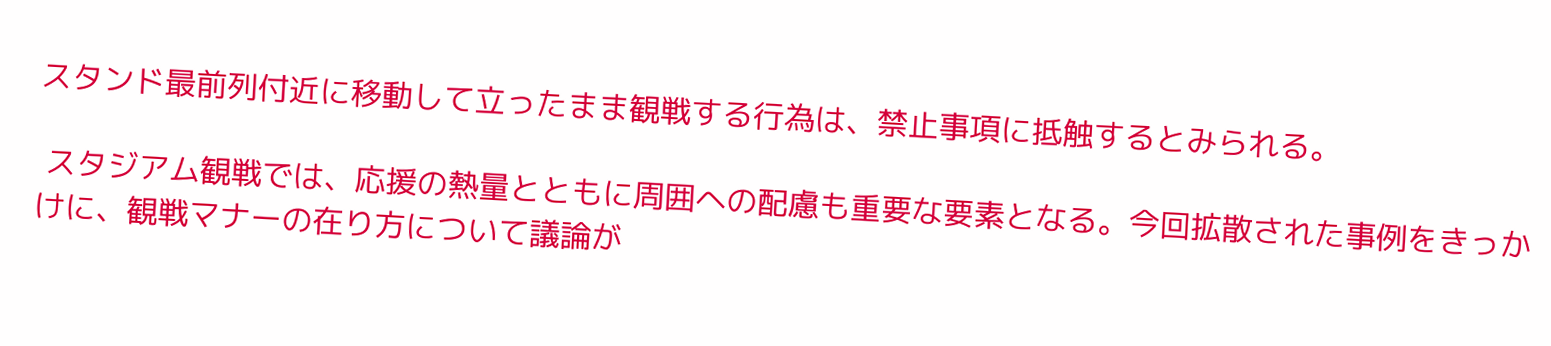スタンド最前列付近に移動して立ったまま観戦する行為は、禁止事項に抵触するとみられる。

 スタジアム観戦では、応援の熱量とともに周囲への配慮も重要な要素となる。今回拡散された事例をきっかけに、観戦マナーの在り方について議論が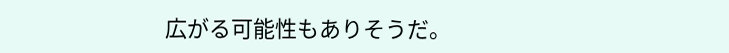広がる可能性もありそうだ。